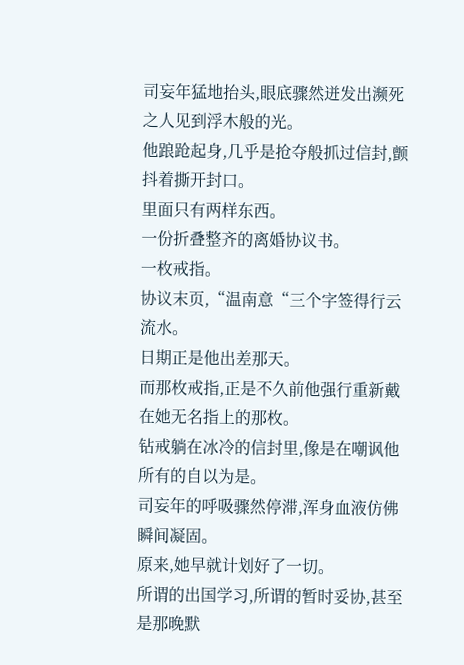司妄年猛地抬头,眼底骤然迸发出濒死之人见到浮木般的光。
他踉跄起身,几乎是抢夺般抓过信封,颤抖着撕开封口。
里面只有两样东西。
一份折叠整齐的离婚协议书。
一枚戒指。
协议末页,“温南意“三个字签得行云流水。
日期正是他出差那天。
而那枚戒指,正是不久前他强行重新戴在她无名指上的那枚。
钻戒躺在冰冷的信封里,像是在嘲讽他所有的自以为是。
司妄年的呼吸骤然停滞,浑身血液仿佛瞬间凝固。
原来,她早就计划好了一切。
所谓的出国学习,所谓的暂时妥协,甚至是那晚默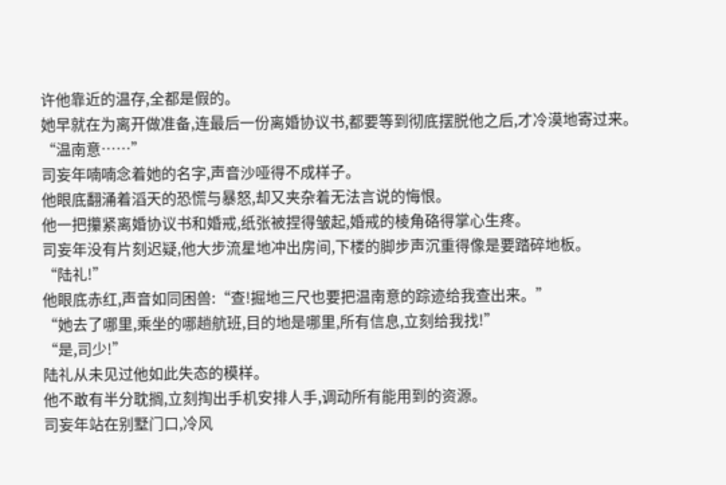许他靠近的温存,全都是假的。
她早就在为离开做准备,连最后一份离婚协议书,都要等到彻底摆脱他之后,才冷漠地寄过来。
“温南意……”
司妄年喃喃念着她的名字,声音沙哑得不成样子。
他眼底翻涌着滔天的恐慌与暴怒,却又夹杂着无法言说的悔恨。
他一把攥紧离婚协议书和婚戒,纸张被捏得皱起,婚戒的棱角硌得掌心生疼。
司妄年没有片刻迟疑,他大步流星地冲出房间,下楼的脚步声沉重得像是要踏碎地板。
“陆礼!”
他眼底赤红,声音如同困兽:“查!掘地三尺也要把温南意的踪迹给我查出来。”
“她去了哪里,乘坐的哪趟航班,目的地是哪里,所有信息,立刻给我找!”
“是,司少!”
陆礼从未见过他如此失态的模样。
他不敢有半分耽搁,立刻掏出手机安排人手,调动所有能用到的资源。
司妄年站在别墅门口,冷风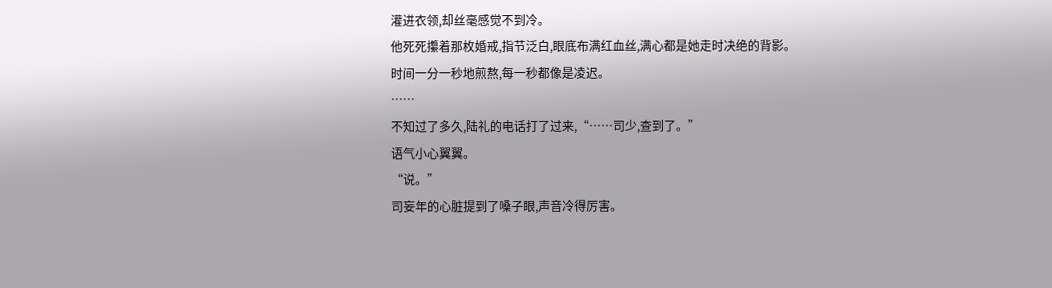灌进衣领,却丝毫感觉不到冷。
他死死攥着那枚婚戒,指节泛白,眼底布满红血丝,满心都是她走时决绝的背影。
时间一分一秒地煎熬,每一秒都像是凌迟。
……
不知过了多久,陆礼的电话打了过来,“……司少,查到了。”
语气小心翼翼。
“说。”
司妄年的心脏提到了嗓子眼,声音冷得厉害。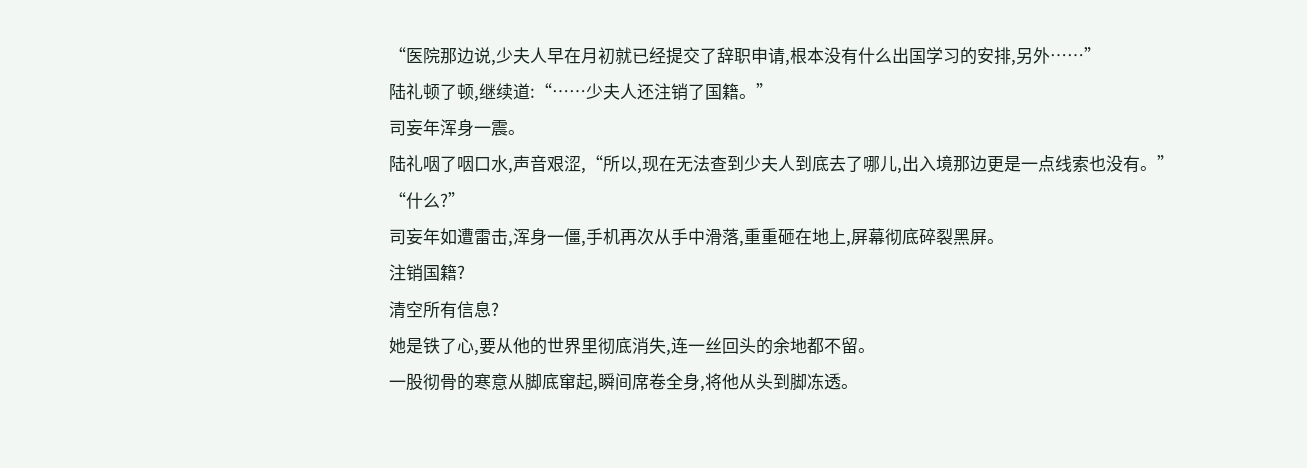“医院那边说,少夫人早在月初就已经提交了辞职申请,根本没有什么出国学习的安排,另外……”
陆礼顿了顿,继续道:“……少夫人还注销了国籍。”
司妄年浑身一震。
陆礼咽了咽口水,声音艰涩,“所以,现在无法查到少夫人到底去了哪儿,出入境那边更是一点线索也没有。”
“什么?”
司妄年如遭雷击,浑身一僵,手机再次从手中滑落,重重砸在地上,屏幕彻底碎裂黑屏。
注销国籍?
清空所有信息?
她是铁了心,要从他的世界里彻底消失,连一丝回头的余地都不留。
一股彻骨的寒意从脚底窜起,瞬间席卷全身,将他从头到脚冻透。